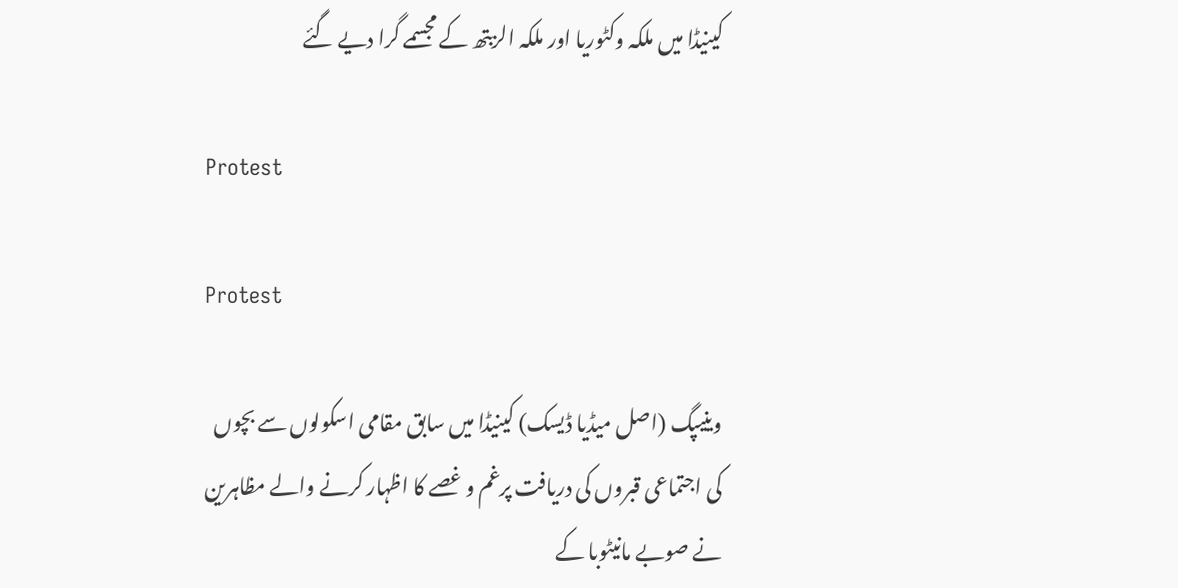کینیڈا میں ملکہ وکٹوریا اور ملکہ الزبتھ کے مجسمے گرا دیے گئے

Protest

Protest

وینیپگ (اصل میڈیا ڈیسک) کینیڈا میں سابق مقامی اسکولوں سے بچوں کی اجتماعی قبروں کی دریافت پرغم و غصے کا اظہار کرنے والے مظاہرین نے صوبے مانیٹوبا کے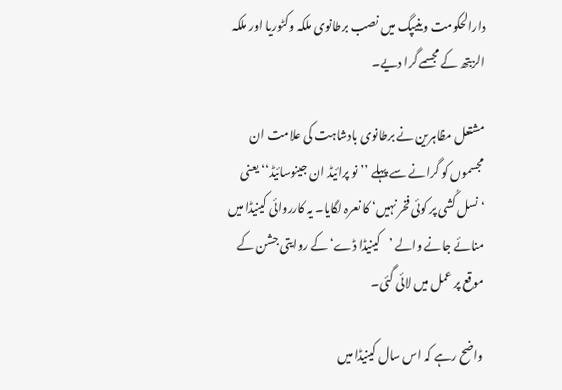دارالحکومت وینیپگ میں نصب برطانوی ملکہ وکٹوریا اور ملکہ الزبتھ کے مجسمے گرا دیے۔

مشتعل مظاہرین نے برطانوی بادشاہت کی علامت ان مجسموں کو گرانے سے پہلے ’’نو پرائیڈ ان جینوسائیڈ‘‘ یعنی ‘نسل کُشی پر کوئی فخر نہیں‘ کا نعرہ لگایا۔ یہ کارروائی کینیڈا میں منائے جانے والے ’کینیڈا ڈے‘ کے روایتی جشن کے موقع پر عمل میں لائی گئی۔

واضح رہے کہ اس سال کینیڈا میں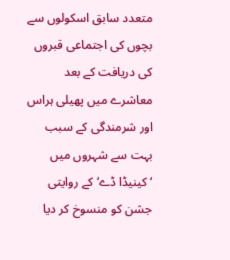متعدد سابق اسکولوں سے بچوں کی اجتماعی قبروں کی دریافت کے بعد معاشرے میں پھیلی ہراس اور شرمندگی کے سبب بہت سے شہروں میں ‘کینیڈا ڈے‘ کے روایتی جشن کو منسوخ کر دیا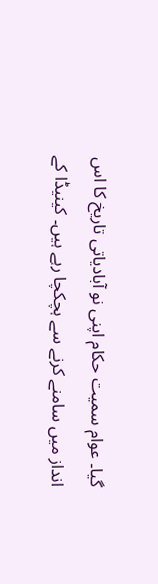گیا۔ عوام سمیت حکام اپنی نو آبادیاتی تاریخ کا اس انداز میں سامنے کرنے سے ہچکچا رہے ہیں۔ کینیڈا کے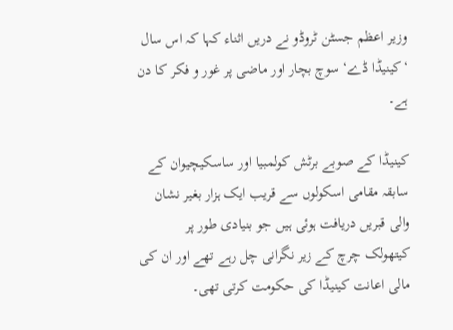وزیر اعظم جسٹن ٹروڈو نے دریں اثناء کہا کہ اس سال ‘کینیڈا ڈے‘ سوچ بچار اور ماضی پر غور و فکر کا دن ہے۔

کینیڈا کے صوبے برٹش کولمبیا اور ساسکیچیوان کے سابقہ مقامی اسکولوں سے قریب ایک ہزار بغیر نشان والی قبریں دریافت ہوئی ہیں جو بنیادی طور پر کیتھولک چرچ کے زیر نگرانی چل رہے تھے اور ان کی مالی اعانت کینیڈا کی حکومت کرتی تھی۔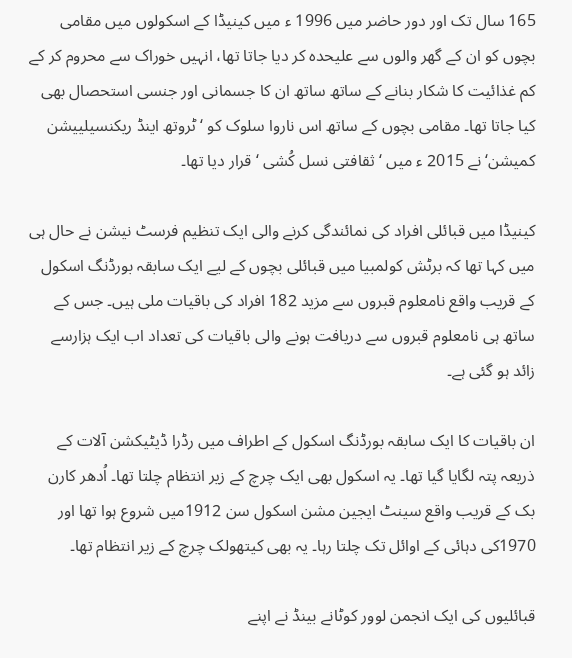165 سال تک اور دور حاضر میں 1996 ء میں کینیڈا کے اسکولوں میں مقامی بچوں کو ان کے گھر والوں سے علیحدہ کر دیا جاتا تھا، انہیں خوراک سے محروم کر کے کم غذائیت کا شکار بنانے کے ساتھ ساتھ ان کا جسمانی اور جنسی استحصال بھی کیا جاتا تھا۔ مقامی بچوں کے ساتھ اس ناروا سلوک کو ‘ ٹروتھ اینڈ ریکنسیلییشن کمیشن‘ نے 2015 ء میں ‘ ثقافتی نسل کُشی ‘ قرار دیا تھا۔

کینیڈا میں قبائلی افراد کی نمائندگی کرنے والی ایک تنظیم فرسٹ نیشن نے حال ہی میں کہا تھا کہ برٹش کولمبیا میں قبائلی بچوں کے لیے ایک سابقہ بورڈنگ اسکول کے قریب واقع نامعلوم قبروں سے مزید 182 افراد کی باقیات ملی ہیں۔ جس کے ساتھ ہی نامعلوم قبروں سے دریافت ہونے والی باقیات کی تعداد اب ایک ہزارسے زائد ہو گئی ہے۔

ان باقیات کا ایک سابقہ بورڈنگ اسکول کے اطراف میں رڈرا ڈیٹیکشن آلات کے ذریعہ پتہ لگایا گیا تھا۔ یہ اسکول بھی ایک چرچ کے زیر انتظام چلتا تھا۔ اُدھر کارن بک کے قریب واقع سینٹ ایجین مشن اسکول سن 1912میں شروع ہوا تھا اور 1970کی دہائی کے اوائل تک چلتا رہا۔ یہ بھی کیتھولک چرچ کے زیر انتظام تھا۔

قبائلیوں کی ایک انجمن لوور کوٹانے بینڈ نے اپنے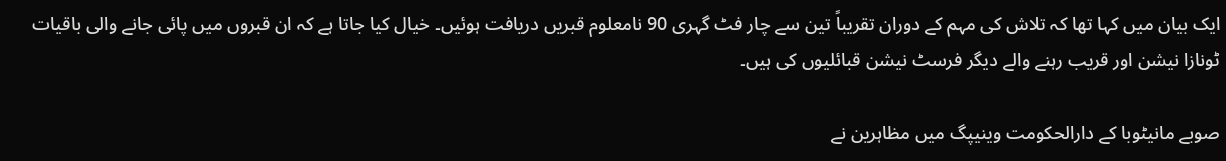ایک بیان میں کہا تھا کہ تلاش کی مہم کے دوران تقریباً تین سے چار فٹ گہری 90 نامعلوم قبریں دریافت ہوئیں۔ خیال کیا جاتا ہے کہ ان قبروں میں پائی جانے والی باقیات ٹونازا نیشن اور قریب رہنے والے دیگر فرسٹ نیشن قبائلیوں کی ہیں۔

صوبے مانیٹوبا کے دارالحکومت وینیپگ میں مظاہرین نے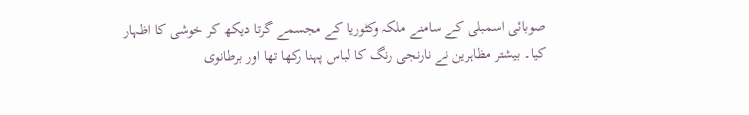صوبائی اسمبلی کے سامنے ملکہ وکٹوریا کے مجسمے گرتا دیکھ کر خوشی کا اظہار کیا۔ بیشتر مظاہرین نے نارنجی رنگ کا لباس پہنا رکھا تھا اور برطانوی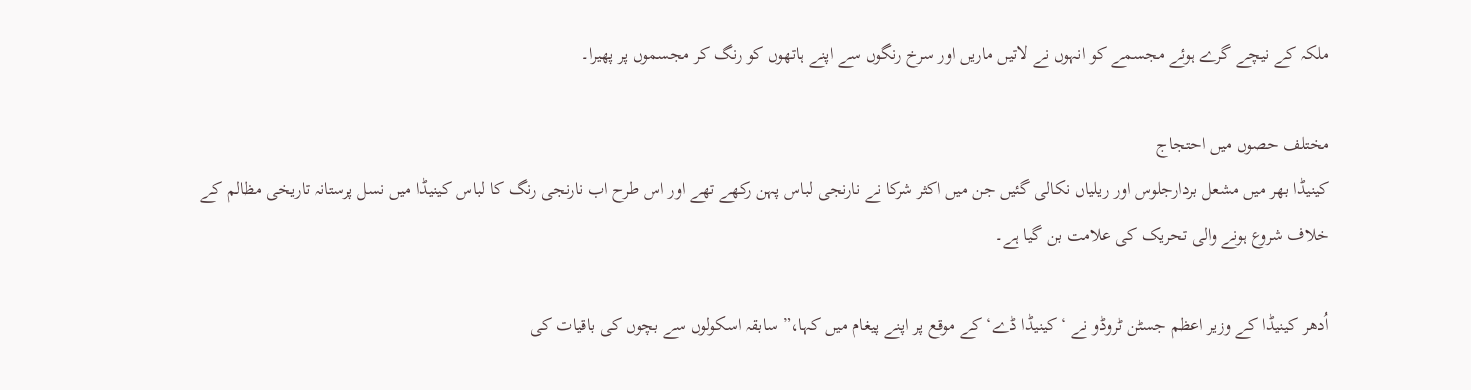ملکہ کے نیچے گرے ہوئے مجسمے کو انہوں نے لاتیں ماریں اور سرخ رنگوں سے اپنے ہاتھوں کو رنگ کر مجسموں پر پھیرا۔

مختلف حصوں میں احتجاج
کینیڈا بھر میں مشعل بردارجلوس اور ریلیاں نکالی گئیں جن میں اکثر شرکا نے نارنجی لباس پہن رکھے تھے اور اس طرح اب نارنجی رنگ کا لباس کینیڈا میں نسل پرستانہ تاریخی مظالم کے خلاف شروع ہونے والی تحریک کی علامت بن گیا ہے۔

اُدھر کینیڈا کے وزیر اعظم جسٹن ٹروڈو نے ‘کینیڈا ڈے‘ کے موقع پر اپنے پیغام میں کہا،” سابقہ اسکولوں سے بچوں کی باقیات کی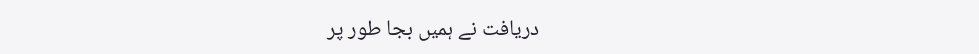دریافت نے ہمیں بجا طور پر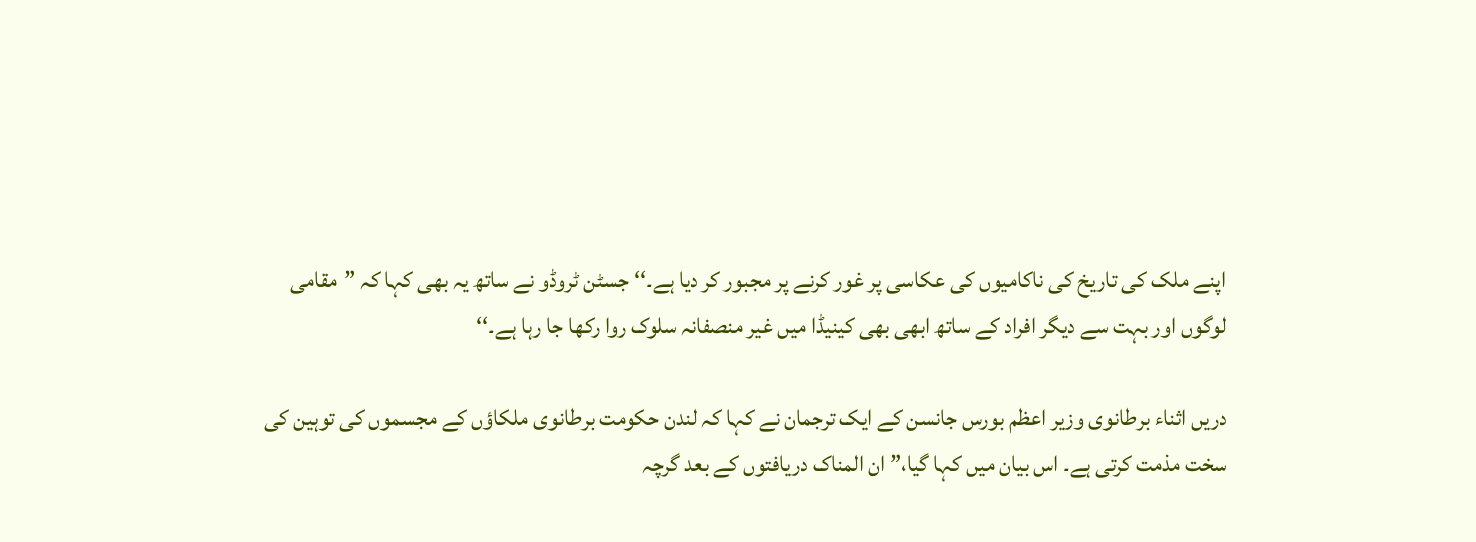اپنے ملک کی تاریخ کی ناکامیوں کی عکاسی پر غور کرنے پر مجبور کر دیا ہے۔‘‘ جسٹن ٹروڈو نے ساتھ یہ بھی کہا کہ ”مقامی لوگوں اور بہت سے دیگر افراد کے ساتھ ابھی بھی کینیڈا میں غیر منصفانہ سلوک روا رکھا جا رہا ہے۔‘‘

دریں اثناء برطانوی وزیر اعظم بورس جانسن کے ایک ترجمان نے کہا کہ لندن حکومت برطانوی ملکاؤں کے مجسموں کی توہین کی سخت مذمت کرتی ہے۔ اس بیان میں کہا گیا،” ان المناک دریافتوں کے بعد گرچہ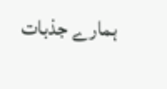ہمارے جذبات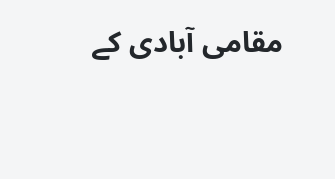مقامی آبادی کے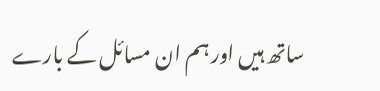ساتھ ہیں اور ہم ان مسائل کے بارے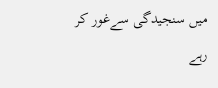میں سنجیدگی سےغور کر رہے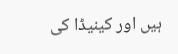ہیں اور کینیڈا کی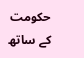حکومت کے ساتھ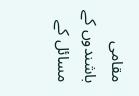مقامی باشندوں کے مسائل کے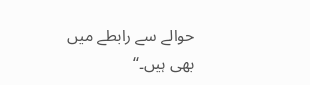حوالے سے رابطے میں بھی ہیں۔‘‘